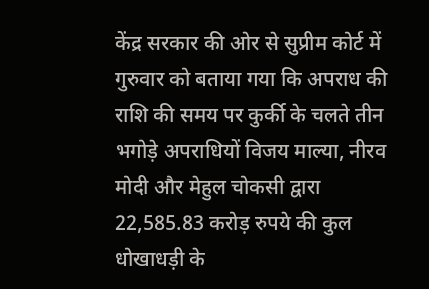केंद्र सरकार की ओर से सुप्रीम कोर्ट में गुरुवार को बताया गया कि अपराध की राशि की समय पर कुर्की के चलते तीन भगोड़े अपराधियों विजय माल्या, नीरव मोदी और मेहुल चोकसी द्वारा 22,585.83 करोड़ रुपये की कुल धोखाधड़ी के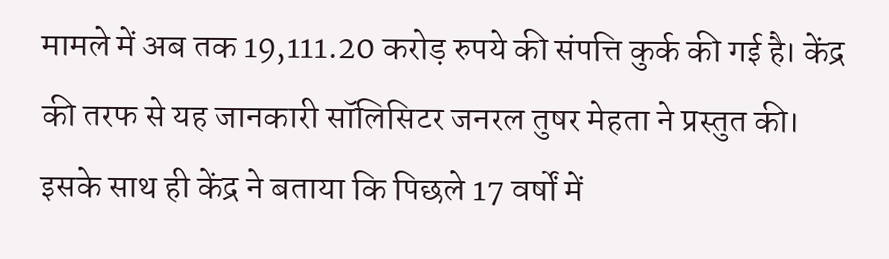मामले में अब तक 19,111.20 करोड़ रुपये की संपत्ति कुर्क की गई है। केंद्र की तरफ से यह जानकारी सॉलिसिटर जनरल तुषर मेहता ने प्रस्तुत की। इसके साथ ही केंद्र ने बताया कि पिछले 17 वर्षों में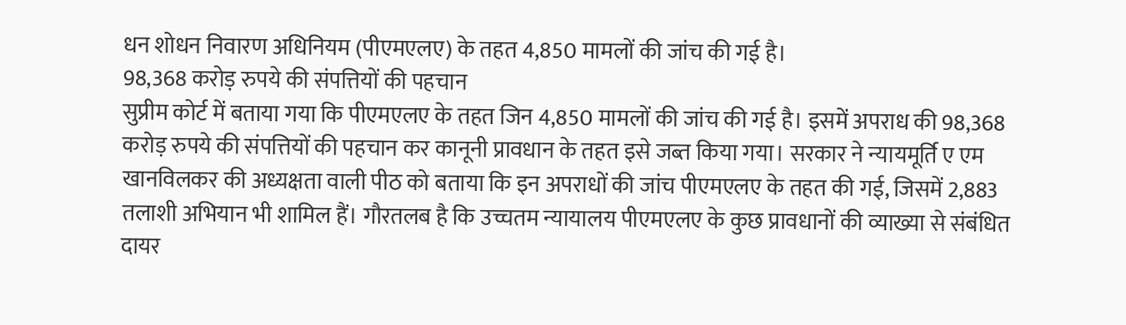धन शोधन निवारण अधिनियम (पीएमएलए) के तहत 4,850 मामलों की जांच की गई है।
98,368 करोड़ रुपये की संपत्तियों की पहचान
सुप्रीम कोर्ट में बताया गया कि पीएमएलए के तहत जिन 4,850 मामलों की जांच की गई है। इसमें अपराध की 98,368 करोड़ रुपये की संपत्तियों की पहचान कर कानूनी प्रावधान के तहत इसे जब्त किया गया। सरकार ने न्यायमूर्ति ए एम खानविलकर की अध्यक्षता वाली पीठ को बताया कि इन अपराधों की जांच पीएमएलए के तहत की गई, जिसमें 2,883 तलाशी अभियान भी शामिल हैं। गौरतलब है कि उच्चतम न्यायालय पीएमएलए के कुछ प्रावधानों की व्याख्या से संबंधित दायर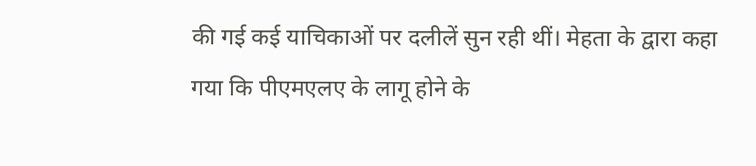की गई कई याचिकाओं पर दलीलें सुन रही थीं। मेहता के द्वारा कहा गया कि पीएमएलए के लागू होने के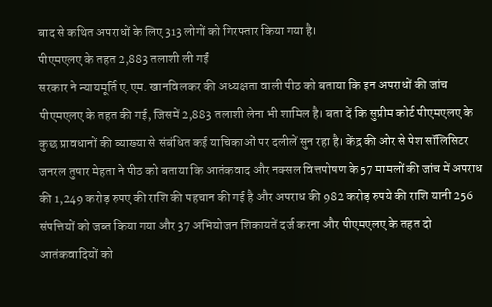बाद से कथित अपराधों के लिए 313 लोगों को गिरफ्तार किया गया है।
पीएमएलए के तहत 2,883 तलाशी ली गईं
सरकार ने न्यायमूर्ति ए.एम. खानविलकर की अध्यक्षता वाली पीठ को बताया कि इन अपराधों की जांच पीएमएलए के तहत की गई, जिसमें 2,883 तलाशी लेना भी शामिल है। बता दें कि सुप्रीम कोर्ट पीएमएलए के कुछ प्रावधानों की व्याख्या से संबंधित कई याचिकाओं पर दलीलें सुन रहा है। केंद्र की ओर से पेश सॉलिसिटर जनरल तुषार मेहता ने पीठ को बताया कि आतंकवाद और नक्सल वित्तपोषण के 57 मामलों की जांच में अपराध की 1,249 करोड़ रुपए की राशि की पहचान की गई है और अपराध की 982 करोड़ रुपये की राशि यानी 256 संपत्तियों को जब्त किया गया और 37 अभियोजन शिकायतें दर्ज करना और पीएमएलए के तहत दो आतंकवादियों को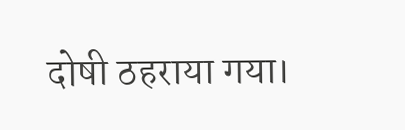दोषी ठहराया गया।